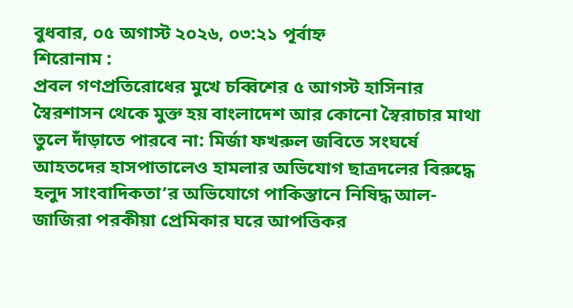বুধবার, ০৫ অগাস্ট ২০২৬, ০৩:২১ পূর্বাহ্ন
শিরোনাম :
প্রবল গণপ্রতিরোধের মুখে চব্বিশের ৫ আগস্ট হাসিনার স্বৈরশাসন থেকে মুক্ত হয় বাংলাদেশ আর কোনো স্বৈরাচার মাথা তুলে দাঁড়াতে পারবে না: মির্জা ফখরুল জবিতে সংঘর্ষে আহতদের হাসপাতালেও হামলার অভিযোগ ছাত্রদলের বিরুদ্ধে হলুদ সাংবাদিকতা’র অভিযোগে পাকিস্তানে নিষিদ্ধ আল-জাজিরা পরকীয়া প্রেমিকার ঘরে আপত্তিকর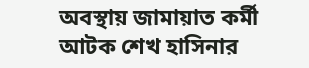অবস্থায় জামায়াত কর্মী আটক শেখ হাসিনার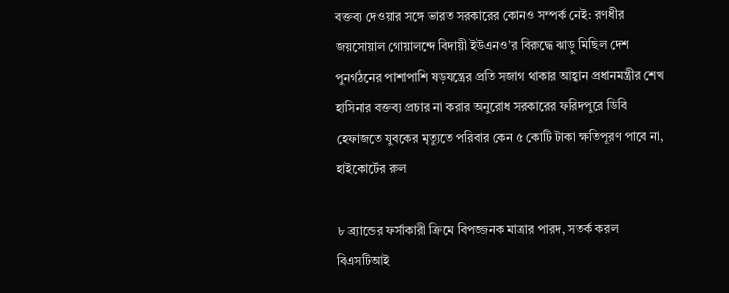বক্তব্য দেওয়ার সঙ্গে ভারত সরকারের কোনও সম্পর্ক নেই: রণধীর জয়সোয়াল গোয়ালন্দে বিদায়ী ইউএনও’র বিরুদ্ধে ঝাড়ু মিছিল দেশ পুনর্গঠনের পাশাপাশি ষড়যন্ত্রের প্রতি সজাগ থাকার আহ্বান প্রধানমন্ত্রীর শেখ হাসিনার বক্তব্য প্রচার না করার অনুরোধ সরকারের ফরিদপুরে ডিবি হেফাজতে যুবকের মৃত্যুতে পরিবার কেন ৫ কোটি টাকা ক্ষতিপূরণ পাবে না, হাইকোর্টের রুল

৮ ব্র্যান্ডের ফর্সাকারী ক্রিমে বিপজ্জনক মাত্রার পারদ, সতর্ক করল বিএসটিআই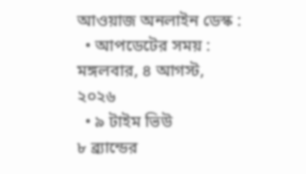আওয়াজ অনলাইন ডেস্ক :
  • আপডেটের সময় : মঙ্গলবার, ৪ আগস্ট, ২০২৬
  • ৯ টাইম ভিউ
৮ ব্র্যান্ডের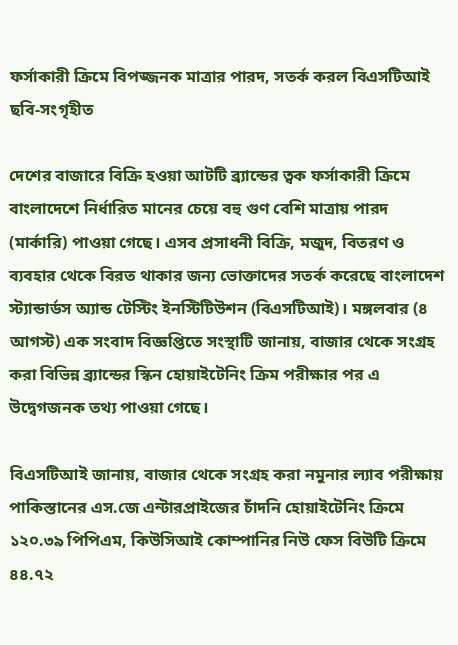ফর্সাকারী ক্রিমে বিপজ্জনক মাত্রার পারদ, সতর্ক করল বিএসটিআই
ছবি-সংগৃহীত

দেশের বাজারে বিক্রি হওয়া আটটি ব্র্যান্ডের ত্বক ফর্সাকারী ক্রিমে বাংলাদেশে নির্ধারিত মানের চেয়ে বহু গুণ বেশি মাত্রায় পারদ (মার্কারি) পাওয়া গেছে। এসব প্রসাধনী বিক্রি, মজুদ, বিতরণ ও ব্যবহার থেকে বিরত থাকার জন্য ভোক্তাদের সতর্ক করেছে বাংলাদেশ স্ট্যান্ডার্ডস অ্যান্ড টেস্টিং ইনস্টিটিউশন (বিএসটিআই)। মঙ্গলবার (৪ আগস্ট) এক সংবাদ বিজ্ঞপ্তিতে সংস্থাটি জানায়, বাজার থেকে সংগ্রহ করা বিভিন্ন ব্র্যান্ডের স্কিন হোয়াইটেনিং ক্রিম পরীক্ষার পর এ উদ্বেগজনক তথ্য পাওয়া গেছে।

বিএসটিআই জানায়, বাজার থেকে সংগ্রহ করা নমুনার ল্যাব পরীক্ষায় পাকিস্তানের এস.জে এন্টারপ্রাইজের চাঁদনি হোয়াইটেনিং ক্রিমে ১২০.৩৯ পিপিএম, কিউসিআই কোম্পানির নিউ ফেস বিউটি ক্রিমে ৪৪.৭২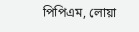পিপিএম, লোয়া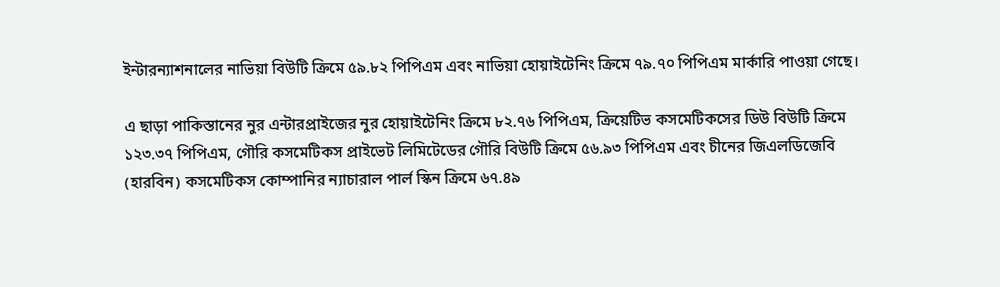ইন্টারন্যাশনালের নাভিয়া বিউটি ক্রিমে ৫৯.৮২ পিপিএম এবং নাভিয়া হোয়াইটেনিং ক্রিমে ৭৯.৭০ পিপিএম মার্কারি পাওয়া গেছে।

এ ছাড়া পাকিস্তানের নুর এন্টারপ্রাইজের নুর হোয়াইটেনিং ক্রিমে ৮২.৭৬ পিপিএম, ক্রিয়েটিভ কসমেটিকসের ডিউ বিউটি ক্রিমে ১২৩.৩৭ পিপিএম, গৌরি কসমেটিকস প্রাইভেট লিমিটেডের গৌরি বিউটি ক্রিমে ৫৬.৯৩ পিপিএম এবং চীনের জিএলডিজেবি (হারবিন) কসমেটিকস কোম্পানির ন্যাচারাল পার্ল স্কিন ক্রিমে ৬৭.৪৯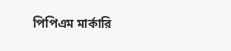পিপিএম মার্কারি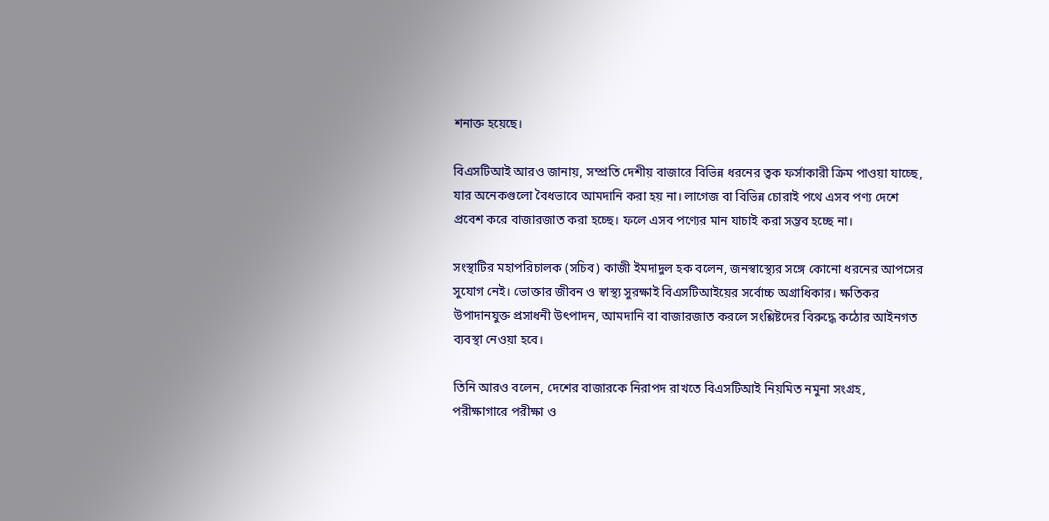শনাক্ত হয়েছে।

বিএসটিআই আরও জানায়, সম্প্রতি দেশীয় বাজারে বিভিন্ন ধরনের ত্বক ফর্সাকারী ক্রিম পাওয়া যাচ্ছে, যার অনেকগুলো বৈধভাবে আমদানি করা হয় না। লাগেজ বা বিভিন্ন চোরাই পথে এসব পণ্য দেশে প্রবেশ করে বাজারজাত করা হচ্ছে। ফলে এসব পণ্যের মান যাচাই করা সম্ভব হচ্ছে না।

সংস্থাটির মহাপরিচালক (সচিব) কাজী ইমদাদুল হক বলেন, জনস্বাস্থ্যের সঙ্গে কোনো ধরনের আপসের সুযোগ নেই। ভোক্তার জীবন ও স্বাস্থ্য সুরক্ষাই বিএসটিআইয়ের সর্বোচ্চ অগ্রাধিকার। ক্ষতিকর উপাদানযুক্ত প্রসাধনী উৎপাদন, আমদানি বা বাজারজাত করলে সংশ্লিষ্টদের বিরুদ্ধে কঠোর আইনগত ব্যবস্থা নেওয়া হবে।

তিনি আরও বলেন, দেশের বাজারকে নিরাপদ রাখতে বিএসটিআই নিয়মিত নমুনা সংগ্রহ, পরীক্ষাগারে পরীক্ষা ও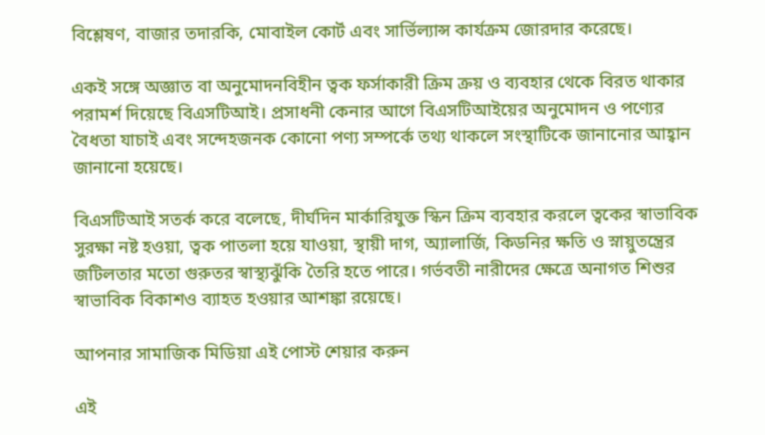বিশ্লেষণ, বাজার তদারকি, মোবাইল কোর্ট এবং সার্ভিল্যান্স কার্যক্রম জোরদার করেছে।

একই সঙ্গে অজ্ঞাত বা অনুমোদনবিহীন ত্বক ফর্সাকারী ক্রিম ক্রয় ও ব্যবহার থেকে বিরত থাকার পরামর্শ দিয়েছে বিএসটিআই। প্রসাধনী কেনার আগে বিএসটিআইয়ের অনুমোদন ও পণ্যের বৈধতা যাচাই এবং সন্দেহজনক কোনো পণ্য সম্পর্কে তথ্য থাকলে সংস্থাটিকে জানানোর আহ্বান জানানো হয়েছে।

বিএসটিআই সতর্ক করে বলেছে, দীর্ঘদিন মার্কারিযুক্ত স্কিন ক্রিম ব্যবহার করলে ত্বকের স্বাভাবিক সুরক্ষা নষ্ট হওয়া, ত্বক পাতলা হয়ে যাওয়া, স্থায়ী দাগ, অ্যালার্জি, কিডনির ক্ষতি ও স্নায়ুতন্ত্রের জটিলতার মতো গুরুতর স্বাস্থ্যঝুঁকি তৈরি হতে পারে। গর্ভবতী নারীদের ক্ষেত্রে অনাগত শিশুর স্বাভাবিক বিকাশও ব্যাহত হওয়ার আশঙ্কা রয়েছে।

আপনার সামাজিক মিডিয়া এই পোস্ট শেয়ার করুন

এই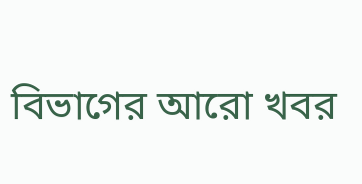বিভাগের আরো খবর